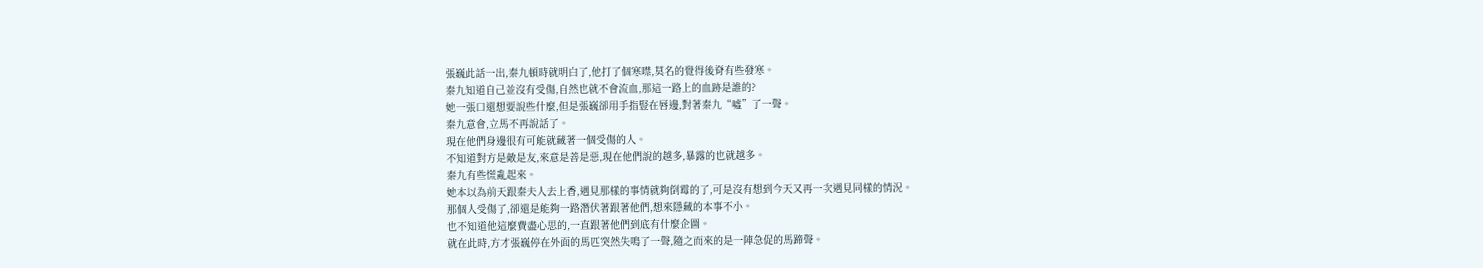張巍此話一出,秦九頓時就明白了,他打了個寒噤,莫名的覺得後脊有些發寒。
秦九知道自己並沒有受傷,自然也就不會流血,那這一路上的血跡是誰的?
她一張口還想要說些什麼,但是張巍卻用手指豎在唇邊,對著秦九“噓”了一聲。
秦九意會,立馬不再說話了。
現在他們身邊很有可能就藏著一個受傷的人。
不知道對方是敵是友,來意是善是惡,現在他們說的越多,暴露的也就越多。
秦九有些慌亂起來。
她本以為前天跟秦夫人去上香,遇見那樣的事情就夠倒霉的了,可是沒有想到今天又再一次遇見同樣的情況。
那個人受傷了,卻還是能夠一路潛伏著跟著他們,想來隱藏的本事不小。
也不知道他這麼費盡心思的,一直跟著他們到底有什麼企圖。
就在此時,方才張巍停在外面的馬匹突然失鳴了一聲,隨之而來的是一陣急促的馬蹄聲。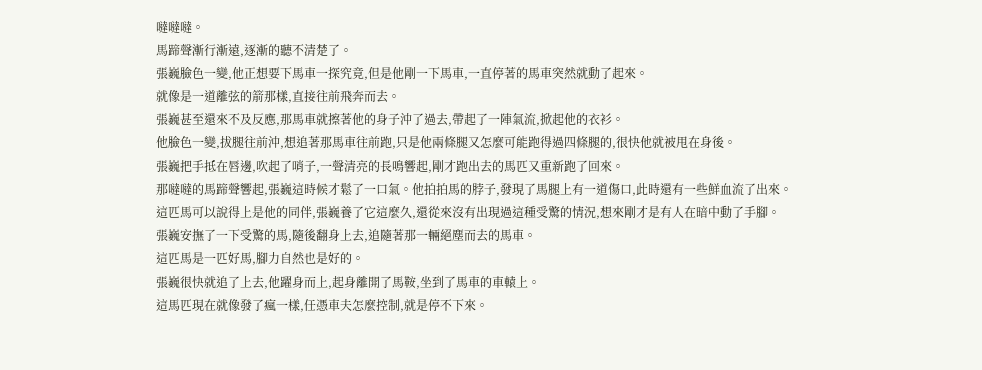噠噠噠。
馬蹄聲漸行漸遠,逐漸的聽不清楚了。
張巍臉色一變,他正想要下馬車一探究竟,但是他剛一下馬車,一直停著的馬車突然就動了起來。
就像是一道離弦的箭那樣,直接往前飛奔而去。
張巍甚至還來不及反應,那馬車就擦著他的身子沖了過去,帶起了一陣氣流,掀起他的衣衫。
他臉色一變,拔腿往前沖,想追著那馬車往前跑,只是他兩條腿又怎麼可能跑得過四條腿的,很快他就被甩在身後。
張巍把手抵在唇邊,吹起了哨子,一聲清亮的長鳴響起,剛才跑出去的馬匹又重新跑了回來。
那噠噠的馬蹄聲響起,張巍這時候才鬆了一口氣。他拍拍馬的脖子,發現了馬腿上有一道傷口,此時還有一些鮮血流了出來。
這匹馬可以說得上是他的同伴,張巍養了它這麼久,還從來沒有出現過這種受驚的情況,想來剛才是有人在暗中動了手腳。
張巍安撫了一下受驚的馬,隨後翻身上去,追隨著那一輛絕塵而去的馬車。
這匹馬是一匹好馬,腳力自然也是好的。
張巍很快就追了上去,他躍身而上,起身離開了馬鞍,坐到了馬車的車轅上。
這馬匹現在就像發了瘋一樣,任憑車夫怎麼控制,就是停不下來。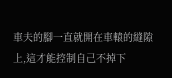車夫的腳一直就開在車轅的縫隙上,這才能控制自己不掉下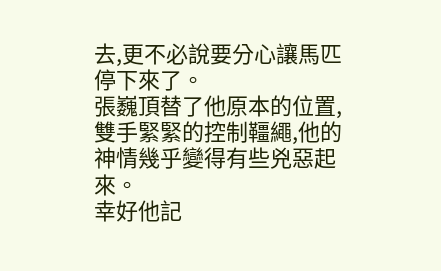去,更不必說要分心讓馬匹停下來了。
張巍頂替了他原本的位置,雙手緊緊的控制韁繩,他的神情幾乎變得有些兇惡起來。
幸好他記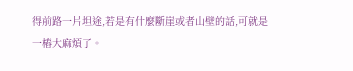得前路一片坦途,若是有什麼斷崖或者山壁的話,可就是一樁大麻煩了。